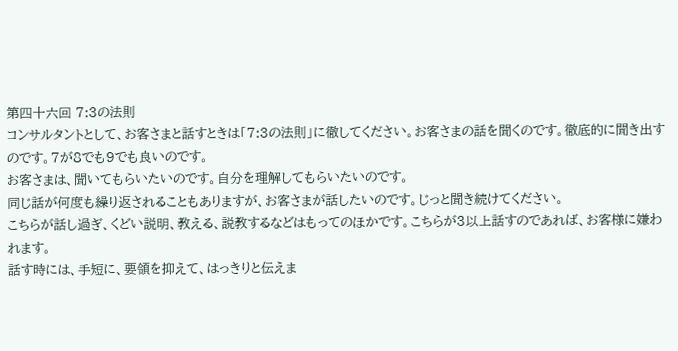第四十六回 7:3の法則
コンサルタントとして、お客さまと話すときは「7:3の法則」に徹してください。お客さまの話を聞くのです。徹底的に聞き出すのです。7が8でも9でも良いのです。
お客さまは、聞いてもらいたいのです。自分を理解してもらいたいのです。
同じ話が何度も繰り返されることもありますが、お客さまが話したいのです。じっと聞き続けてください。
こちらが話し過ぎ、くどい説明、教える、説教するなどはもってのほかです。こちらが3以上話すのであれば、お客様に嫌われます。
話す時には、手短に、要領を抑えて、はっきりと伝えま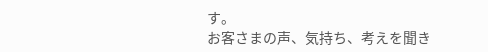す。
お客さまの声、気持ち、考えを聞き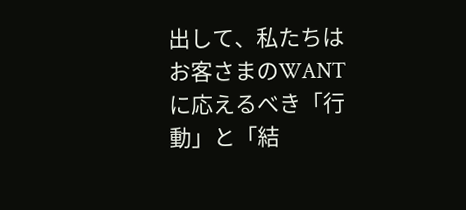出して、私たちはお客さまのWANTに応えるべき「行動」と「結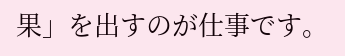果」を出すのが仕事です。